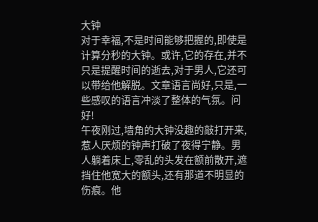大钟
对于幸福,不是时间能够把握的,即使是计算分秒的大钟。或许,它的存在,并不只是提醒时间的逝去,对于男人,它还可以带给他解脱。文章语言尚好,只是,一些感叹的语言冲淡了整体的气氛。问好!
午夜刚过,墙角的大钟没趣的敲打开来,惹人厌烦的钟声打破了夜得宁静。男人躺着床上,零乱的头发在额前散开,遮挡住他宽大的额头,还有那道不明显的伤痕。他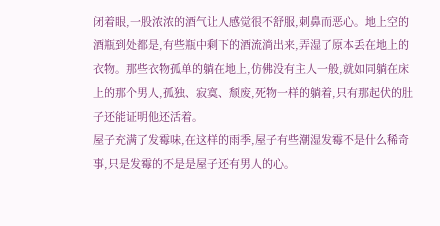闭着眼,一股浓浓的酒气让人感觉很不舒服,刺鼻而恶心。地上空的酒瓶到处都是,有些瓶中剩下的酒流淌出来,弄湿了原本丢在地上的衣物。那些衣物孤单的躺在地上,仿佛没有主人一般,就如同躺在床上的那个男人,孤独、寂寞、颓废,死物一样的躺着,只有那起伏的肚子还能证明他还活着。
屋子充满了发霉味,在这样的雨季,屋子有些潮湿发霉不是什么稀奇事,只是发霉的不是是屋子还有男人的心。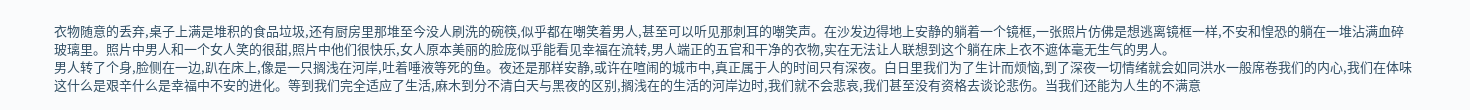衣物随意的丢弃,桌子上满是堆积的食品垃圾,还有厨房里那堆至今没人刷洗的碗筷,似乎都在嘲笑着男人,甚至可以听见那刺耳的嘲笑声。在沙发边得地上安静的躺着一个镜框,一张照片仿佛是想逃离镜框一样,不安和惶恐的躺在一堆沾满血碎玻璃里。照片中男人和一个女人笑的很甜,照片中他们很快乐,女人原本美丽的脸庞似乎能看见幸福在流转,男人端正的五官和干净的衣物,实在无法让人联想到这个躺在床上衣不遮体毫无生气的男人。
男人转了个身,脸侧在一边,趴在床上,像是一只搁浅在河岸,吐着唾液等死的鱼。夜还是那样安静,或许在喧闹的城市中,真正属于人的时间只有深夜。白日里我们为了生计而烦恼,到了深夜一切情绪就会如同洪水一般席卷我们的内心,我们在体味这什么是艰辛什么是幸福中不安的进化。等到我们完全适应了生活,麻木到分不清白天与黑夜的区别,搁浅在的生活的河岸边时,我们就不会悲哀,我们甚至没有资格去谈论悲伤。当我们还能为人生的不满意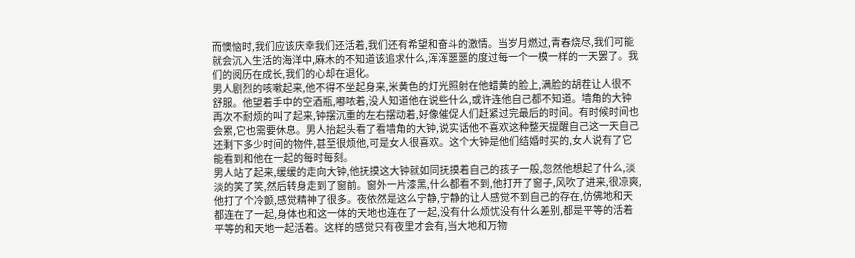而懊恼时,我们应该庆幸我们还活着,我们还有希望和奋斗的激情。当岁月燃过,青春烧尽,我们可能就会沉入生活的海洋中,麻木的不知道该追求什么,浑浑噩噩的度过每一个一模一样的一天罢了。我们的阅历在成长,我们的心却在退化。
男人剧烈的咳嗽起来,他不得不坐起身来,米黄色的灯光照射在他蜡黄的脸上,满脸的胡茬让人很不舒服。他望着手中的空酒瓶,嘟哝着,没人知道他在说些什么,或许连他自己都不知道。墙角的大钟再次不耐烦的叫了起来,钟摆沉重的左右摆动着,好像催促人们赶紧过完最后的时间。有时候时间也会累,它也需要休息。男人抬起头看了看墙角的大钟,说实话他不喜欢这种整天提醒自己这一天自己还剩下多少时间的物件,甚至很烦他,可是女人很喜欢。这个大钟是他们结婚时买的,女人说有了它能看到和他在一起的每时每刻。
男人站了起来,缓缓的走向大钟,他抚摸这大钟就如同抚摸着自己的孩子一般,忽然他想起了什么,淡淡的笑了笑,然后转身走到了窗前。窗外一片漆黑,什么都看不到,他打开了窗子,风吹了进来,很凉爽,他打了个冷颤,感觉精神了很多。夜依然是这么宁静,宁静的让人感觉不到自己的存在,仿佛地和天都连在了一起,身体也和这一体的天地也连在了一起,没有什么烦忧没有什么差别,都是平等的活着平等的和天地一起活着。这样的感觉只有夜里才会有,当大地和万物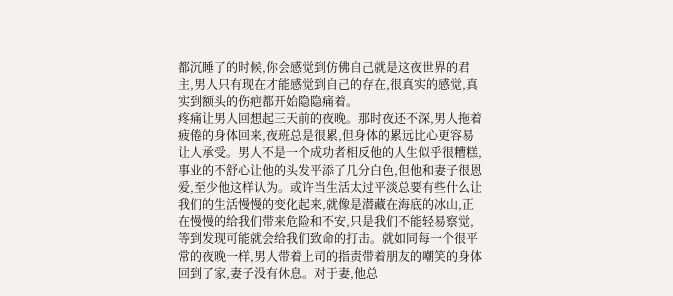都沉睡了的时候,你会感觉到仿佛自己就是这夜世界的君主,男人只有现在才能感觉到自己的存在,很真实的感觉,真实到额头的伤疤都开始隐隐痛着。
疼痛让男人回想起三天前的夜晚。那时夜还不深,男人拖着疲倦的身体回来,夜班总是很累,但身体的累远比心更容易让人承受。男人不是一个成功者相反他的人生似乎很糟糕,事业的不舒心让他的头发平添了几分白色,但他和妻子很恩爱,至少他这样认为。或许当生活太过平淡总要有些什么让我们的生活慢慢的变化起来,就像是潜藏在海底的冰山,正在慢慢的给我们带来危险和不安,只是我们不能轻易察觉,等到发现可能就会给我们致命的打击。就如同每一个很平常的夜晚一样,男人带着上司的指责带着朋友的嘲笑的身体回到了家,妻子没有休息。对于妻,他总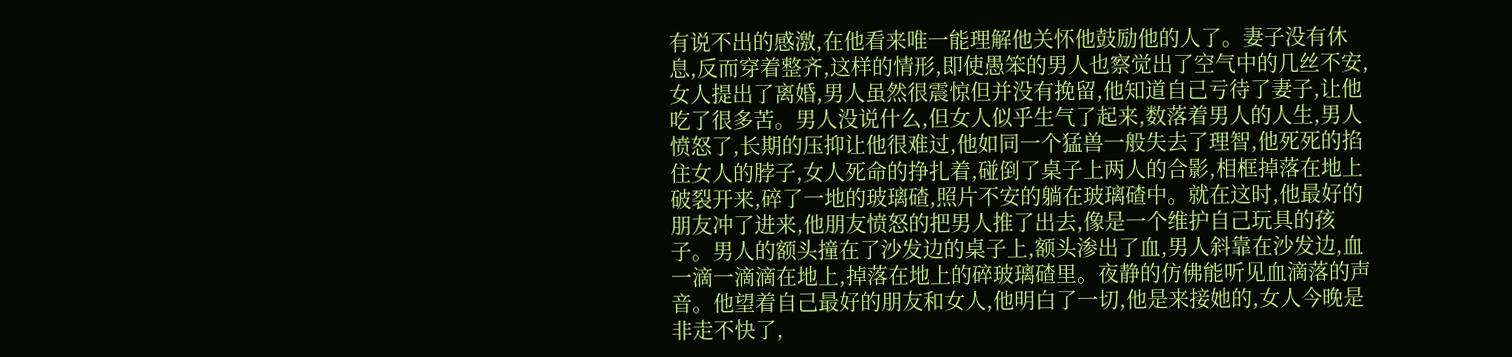有说不出的感激,在他看来唯一能理解他关怀他鼓励他的人了。妻子没有休息,反而穿着整齐,这样的情形,即使愚笨的男人也察觉出了空气中的几丝不安,女人提出了离婚,男人虽然很震惊但并没有挽留,他知道自己亏待了妻子,让他吃了很多苦。男人没说什么,但女人似乎生气了起来,数落着男人的人生,男人愤怒了,长期的压抑让他很难过,他如同一个猛兽一般失去了理智,他死死的掐住女人的脖子,女人死命的挣扎着,碰倒了桌子上两人的合影,相框掉落在地上破裂开来,碎了一地的玻璃碴,照片不安的躺在玻璃碴中。就在这时,他最好的朋友冲了进来,他朋友愤怒的把男人推了出去,像是一个维护自己玩具的孩子。男人的额头撞在了沙发边的桌子上,额头渗出了血,男人斜靠在沙发边,血一滴一滴滴在地上,掉落在地上的碎玻璃碴里。夜静的仿佛能听见血滴落的声音。他望着自己最好的朋友和女人,他明白了一切,他是来接她的,女人今晚是非走不快了,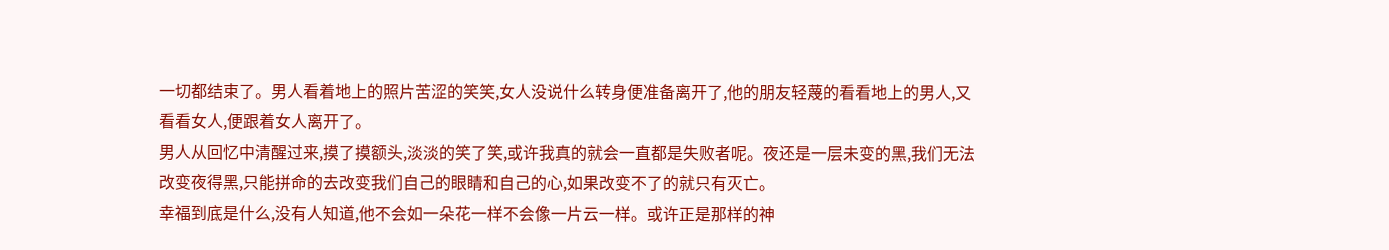一切都结束了。男人看着地上的照片苦涩的笑笑,女人没说什么转身便准备离开了,他的朋友轻蔑的看看地上的男人,又看看女人,便跟着女人离开了。
男人从回忆中清醒过来,摸了摸额头,淡淡的笑了笑,或许我真的就会一直都是失败者呢。夜还是一层未变的黑,我们无法改变夜得黑,只能拼命的去改变我们自己的眼睛和自己的心,如果改变不了的就只有灭亡。
幸福到底是什么,没有人知道,他不会如一朵花一样不会像一片云一样。或许正是那样的神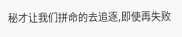秘才让我们拼命的去追逐,即使再失败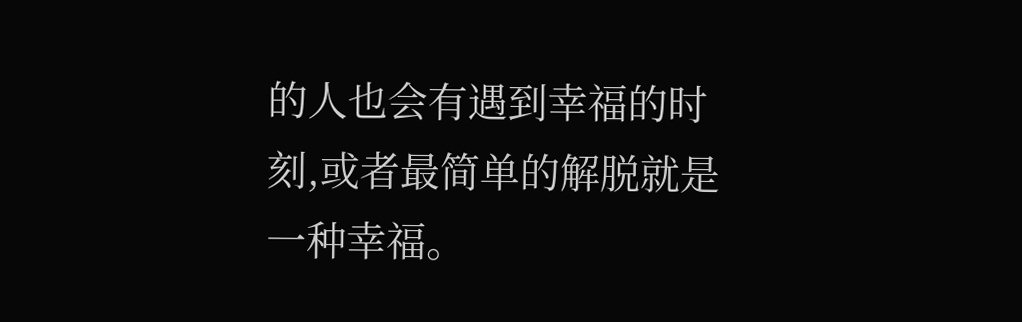的人也会有遇到幸福的时刻,或者最简单的解脱就是一种幸福。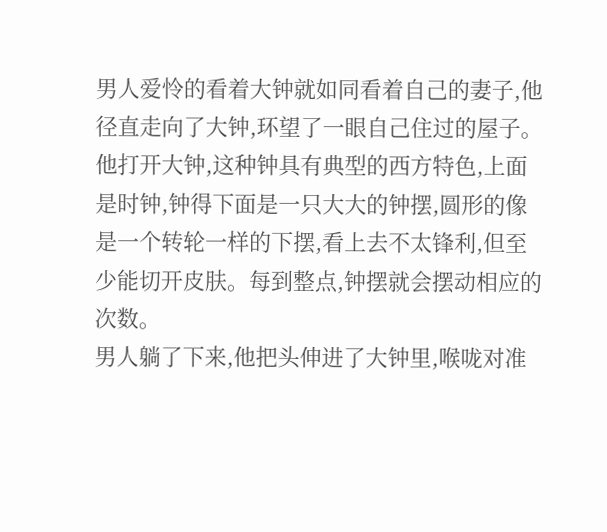男人爱怜的看着大钟就如同看着自己的妻子,他径直走向了大钟,环望了一眼自己住过的屋子。他打开大钟,这种钟具有典型的西方特色,上面是时钟,钟得下面是一只大大的钟摆,圆形的像是一个转轮一样的下摆,看上去不太锋利,但至少能切开皮肤。每到整点,钟摆就会摆动相应的次数。
男人躺了下来,他把头伸进了大钟里,喉咙对准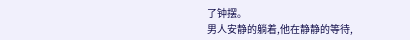了钟摆。
男人安静的躺着,他在静静的等待,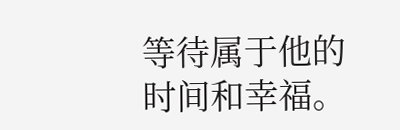等待属于他的时间和幸福。